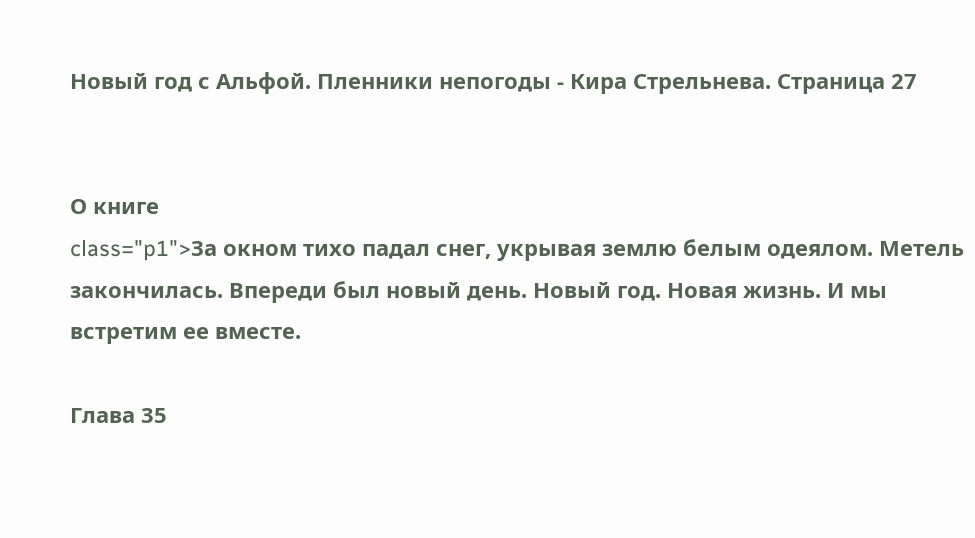Новый год с Альфой. Пленники непогоды - Кира Стрельнева. Страница 27


О книге
class="p1">За окном тихо падал снег, укрывая землю белым одеялом. Метель закончилась. Впереди был новый день. Новый год. Новая жизнь. И мы встретим ее вместе.

Глава 35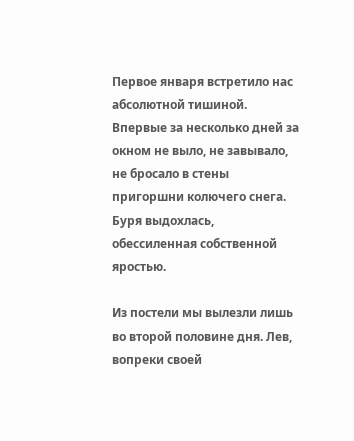Первое января встретило нас абсолютной тишиной. Впервые за несколько дней за окном не выло, не завывало, не бросало в стены пригоршни колючего снега. Буря выдохлась, обессиленная собственной яростью.

Из постели мы вылезли лишь во второй половине дня. Лев, вопреки своей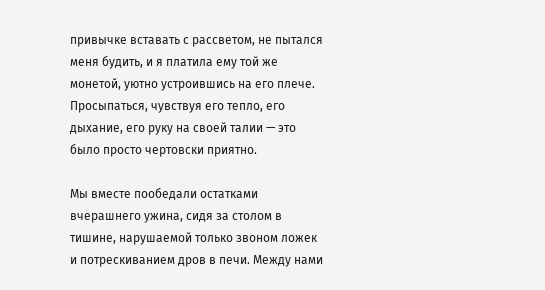привычке вставать с рассветом, не пытался меня будить, и я платила ему той же монетой, уютно устроившись на его плече. Просыпаться, чувствуя его тепло, его дыхание, его руку на своей талии — это было просто чертовски приятно.

Мы вместе пообедали остатками вчерашнего ужина, сидя за столом в тишине, нарушаемой только звоном ложек и потрескиванием дров в печи. Между нами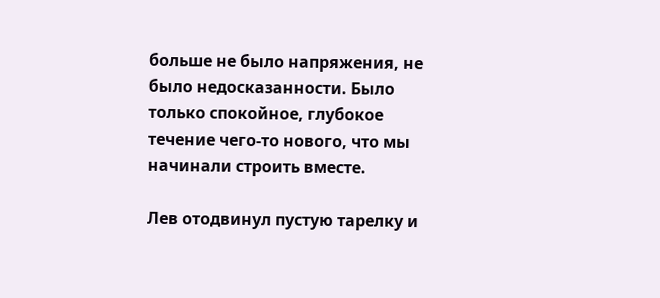больше не было напряжения, не было недосказанности. Было только спокойное, глубокое течение чего-то нового, что мы начинали строить вместе.

Лев отодвинул пустую тарелку и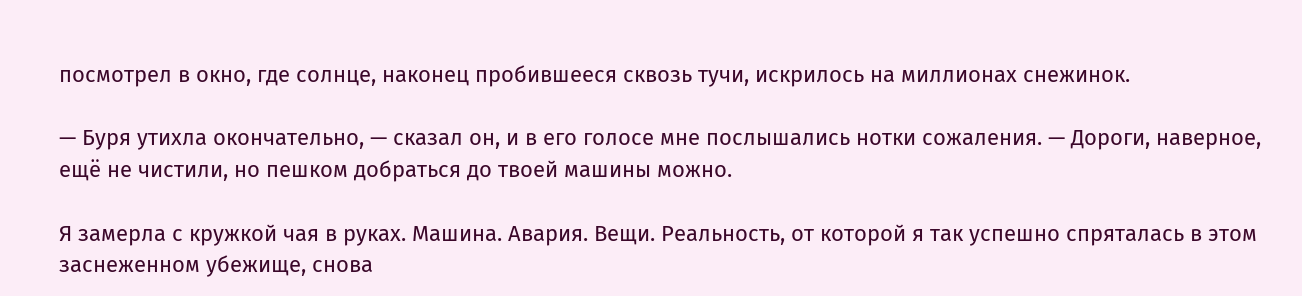посмотрел в окно, где солнце, наконец пробившееся сквозь тучи, искрилось на миллионах снежинок.

— Буря утихла окончательно, — сказал он, и в его голосе мне послышались нотки сожаления. — Дороги, наверное, ещё не чистили, но пешком добраться до твоей машины можно.

Я замерла с кружкой чая в руках. Машина. Авария. Вещи. Реальность, от которой я так успешно спряталась в этом заснеженном убежище, снова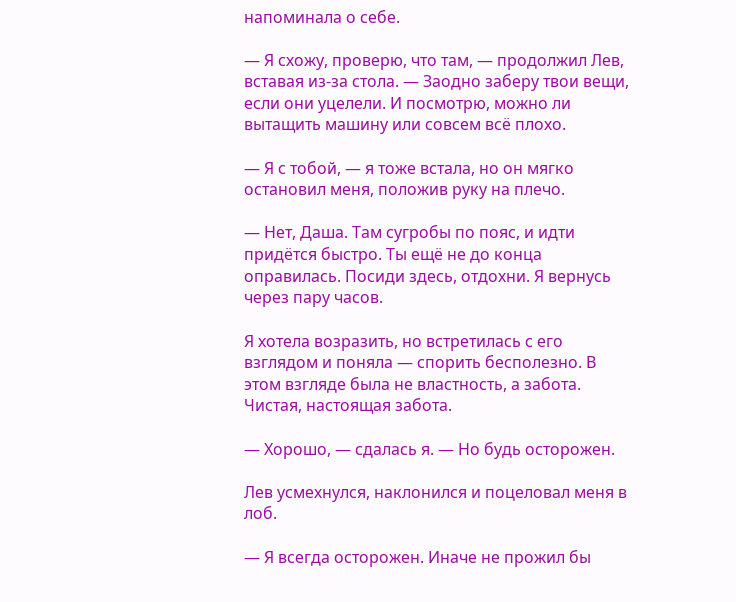напоминала о себе.

— Я схожу, проверю, что там, — продолжил Лев, вставая из-за стола. — Заодно заберу твои вещи, если они уцелели. И посмотрю, можно ли вытащить машину или совсем всё плохо.

— Я с тобой, — я тоже встала, но он мягко остановил меня, положив руку на плечо.

— Нет, Даша. Там сугробы по пояс, и идти придётся быстро. Ты ещё не до конца оправилась. Посиди здесь, отдохни. Я вернусь через пару часов.

Я хотела возразить, но встретилась с его взглядом и поняла — спорить бесполезно. В этом взгляде была не властность, а забота. Чистая, настоящая забота.

— Хорошо, — сдалась я. — Но будь осторожен.

Лев усмехнулся, наклонился и поцеловал меня в лоб.

— Я всегда осторожен. Иначе не прожил бы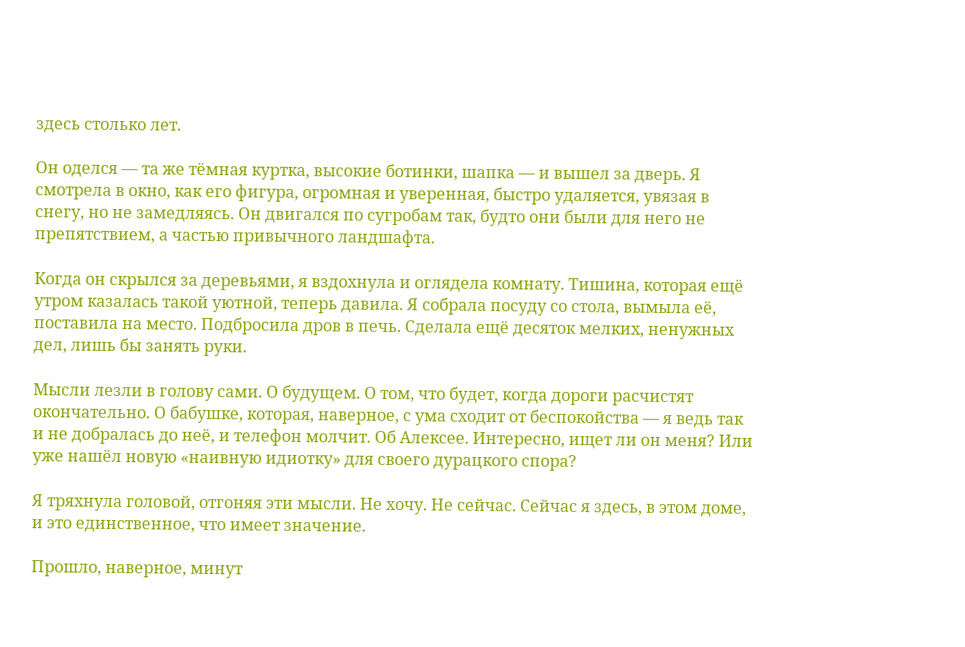здесь столько лет.

Он оделся — та же тёмная куртка, высокие ботинки, шапка — и вышел за дверь. Я смотрела в окно, как его фигура, огромная и уверенная, быстро удаляется, увязая в снегу, но не замедляясь. Он двигался по сугробам так, будто они были для него не препятствием, а частью привычного ландшафта.

Когда он скрылся за деревьями, я вздохнула и оглядела комнату. Тишина, которая ещё утром казалась такой уютной, теперь давила. Я собрала посуду со стола, вымыла её, поставила на место. Подбросила дров в печь. Сделала ещё десяток мелких, ненужных дел, лишь бы занять руки.

Мысли лезли в голову сами. О будущем. О том, что будет, когда дороги расчистят окончательно. О бабушке, которая, наверное, с ума сходит от беспокойства — я ведь так и не добралась до неё, и телефон молчит. Об Алексее. Интересно, ищет ли он меня? Или уже нашёл новую «наивную идиотку» для своего дурацкого спора?

Я тряхнула головой, отгоняя эти мысли. Не хочу. Не сейчас. Сейчас я здесь, в этом доме, и это единственное, что имеет значение.

Прошло, наверное, минут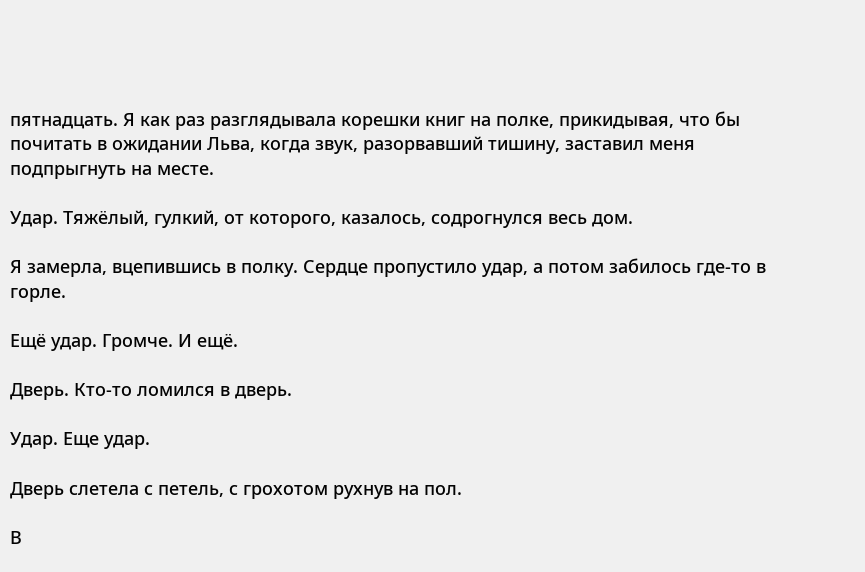пятнадцать. Я как раз разглядывала корешки книг на полке, прикидывая, что бы почитать в ожидании Льва, когда звук, разорвавший тишину, заставил меня подпрыгнуть на месте.

Удар. Тяжёлый, гулкий, от которого, казалось, содрогнулся весь дом.

Я замерла, вцепившись в полку. Сердце пропустило удар, а потом забилось где-то в горле.

Ещё удар. Громче. И ещё.

Дверь. Кто-то ломился в дверь.

Удар. Еще удар.

Дверь слетела с петель, с грохотом рухнув на пол.

В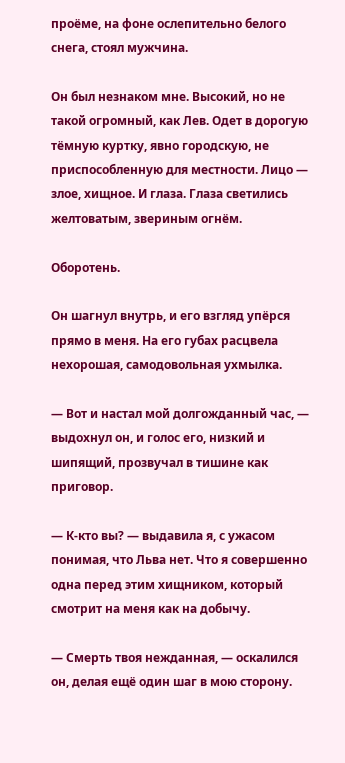проёме, на фоне ослепительно белого снега, стоял мужчина.

Он был незнаком мне. Высокий, но не такой огромный, как Лев. Одет в дорогую тёмную куртку, явно городскую, не приспособленную для местности. Лицо — злое, хищное. И глаза. Глаза светились желтоватым, звериным огнём.

Оборотень.

Он шагнул внутрь, и его взгляд упёрся прямо в меня. На его губах расцвела нехорошая, самодовольная ухмылка.

— Вот и настал мой долгожданный час, — выдохнул он, и голос его, низкий и шипящий, прозвучал в тишине как приговор.

— К-кто вы? — выдавила я, с ужасом понимая, что Льва нет. Что я совершенно одна перед этим хищником, который смотрит на меня как на добычу.

— Смерть твоя нежданная, — оскалился он, делая ещё один шаг в мою сторону.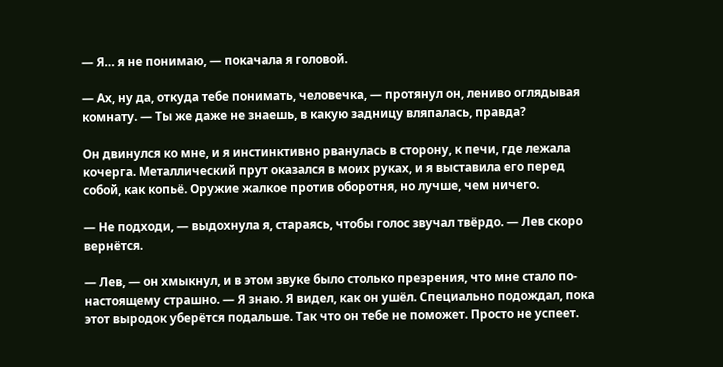— Я… я не понимаю, — покачала я головой.

— Ах, ну да, откуда тебе понимать, человечка, — протянул он, лениво оглядывая комнату. — Ты же даже не знаешь, в какую задницу вляпалась, правда?

Он двинулся ко мне, и я инстинктивно рванулась в сторону, к печи, где лежала кочерга. Металлический прут оказался в моих руках, и я выставила его перед собой, как копьё. Оружие жалкое против оборотня, но лучше, чем ничего.

— Не подходи, — выдохнула я, стараясь, чтобы голос звучал твёрдо. — Лев скоро вернётся.

— Лев, — он хмыкнул, и в этом звуке было столько презрения, что мне стало по-настоящему страшно. — Я знаю. Я видел, как он ушёл. Специально подождал, пока этот выродок уберётся подальше. Так что он тебе не поможет. Просто не успеет.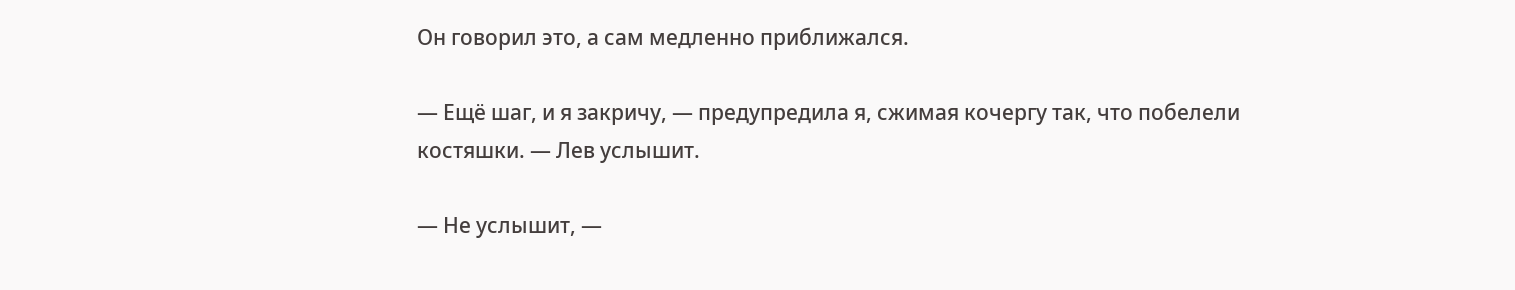Он говорил это, а сам медленно приближался.

— Ещё шаг, и я закричу, — предупредила я, сжимая кочергу так, что побелели костяшки. — Лев услышит.

— Не услышит, —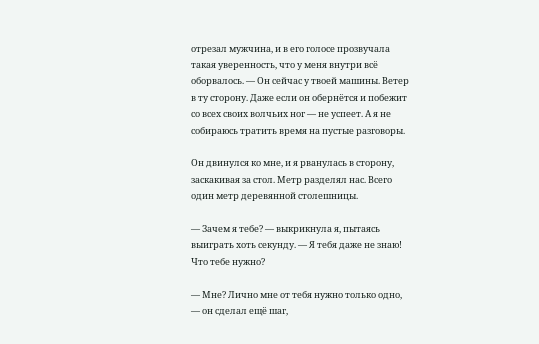отрезал мужчина, и в его голосе прозвучала такая уверенность, что у меня внутри всё оборвалось. — Он сейчас у твоей машины. Ветер в ту сторону. Даже если он обернётся и побежит со всех своих волчьих ног — не успеет. А я не собираюсь тратить время на пустые разговоры.

Он двинулся ко мне, и я рванулась в сторону, заскакивая за стол. Метр разделял нас. Всего один метр деревянной столешницы.

— Зачем я тебе? — выкрикнула я, пытаясь выиграть хоть секунду. — Я тебя даже не знаю! Что тебе нужно?

— Мне? Лично мне от тебя нужно только одно, — он сделал ещё шаг,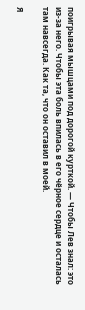поигрывая мышцами под дорогой курткой. — Чтобы Лев знал: это из-за него. Чтобы эта боль впилась в его чёрное сердце и осталась там навсегда. Как та, что он оставил в моей.

Я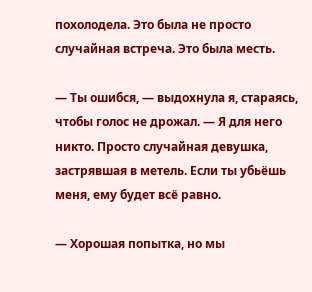похолодела. Это была не просто случайная встреча. Это была месть.

— Ты ошибся, — выдохнула я, стараясь, чтобы голос не дрожал. — Я для него никто. Просто случайная девушка, застрявшая в метель. Если ты убьёшь меня, ему будет всё равно.

— Хорошая попытка, но мы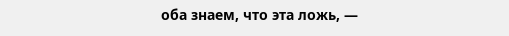оба знаем, что эта ложь, —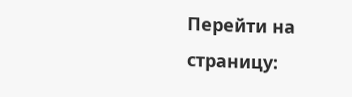Перейти на страницу: